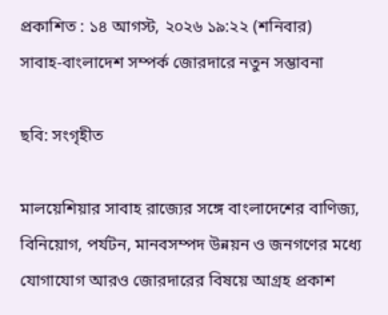প্রকাশিত : ১৪ আগস্ট, ২০২৬ ১৯:২২ (শনিবার)
সাবাহ-বাংলাদেশ সম্পর্ক জোরদারে নতুন সম্ভাবনা

ছবি: সংগৃহীত

মালয়েশিয়ার সাবাহ রাজ্যের সঙ্গে বাংলাদেশের বাণিজ্য, বিনিয়োগ, পর্যটন, মানবসম্পদ উন্নয়ন ও জনগণের মধ্যে যোগাযোগ আরও জোরদারের বিষয়ে আগ্রহ প্রকাশ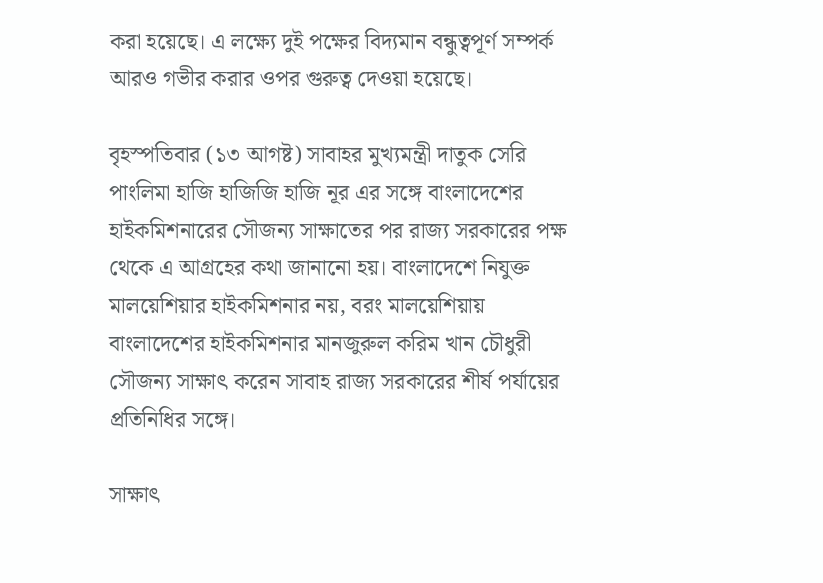করা হয়েছে। এ লক্ষ্যে দুই পক্ষের বিদ্যমান বন্ধুত্বপূর্ণ সম্পর্ক আরও গভীর করার ওপর গুরুত্ব দেওয়া হয়েছে।

বৃহস্পতিবার (১৩ আগষ্ট) সাবাহর মুখ্যমন্ত্রী দাতুক সেরি পাংলিমা হাজি হাজিজি হাজি নূর এর সঙ্গে বাংলাদেশের হাইকমিশনারের সৌজন্য সাক্ষাতের পর রাজ্য সরকারের পক্ষ থেকে এ আগ্রহের কথা জানানো হয়। বাংলাদেশে নিযুক্ত মালয়েশিয়ার হাইকমিশনার নয়, বরং মালয়েশিয়ায় বাংলাদেশের হাইকমিশনার মানজুরুল করিম খান চৌধুরী সৌজন্য সাক্ষাৎ করেন সাবাহ রাজ্য সরকারের শীর্ষ পর্যায়ের প্রতিনিধির সঙ্গে।

সাক্ষাৎ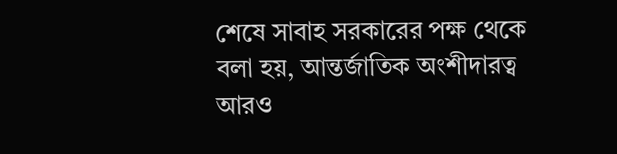শেষে সাবাহ সরকারের পক্ষ থেকে বলা হয়, আন্তর্জাতিক অংশীদারত্ব আরও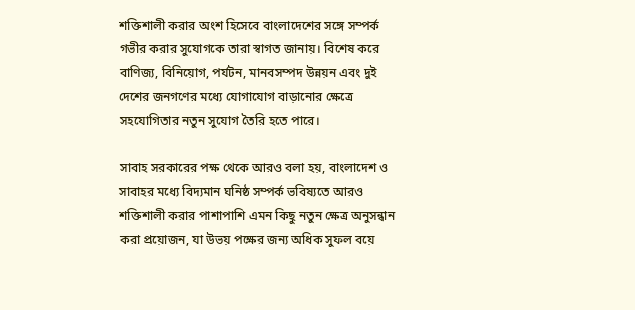শক্তিশালী করার অংশ হিসেবে বাংলাদেশের সঙ্গে সম্পর্ক গভীর করার সুযোগকে তারা স্বাগত জানায়। বিশেষ করে বাণিজ্য, বিনিয়োগ, পর্যটন, মানবসম্পদ উন্নয়ন এবং দুই দেশের জনগণের মধ্যে যোগাযোগ বাড়ানোর ক্ষেত্রে সহযোগিতার নতুন সুযোগ তৈরি হতে পারে।

সাবাহ সরকারের পক্ষ থেকে আরও বলা হয়, বাংলাদেশ ও সাবাহর মধ্যে বিদ্যমান ঘনিষ্ঠ সম্পর্ক ভবিষ্যতে আরও শক্তিশালী করার পাশাপাশি এমন কিছু নতুন ক্ষেত্র অনুসন্ধান করা প্রয়োজন, যা উভয় পক্ষের জন্য অধিক সুফল বয়ে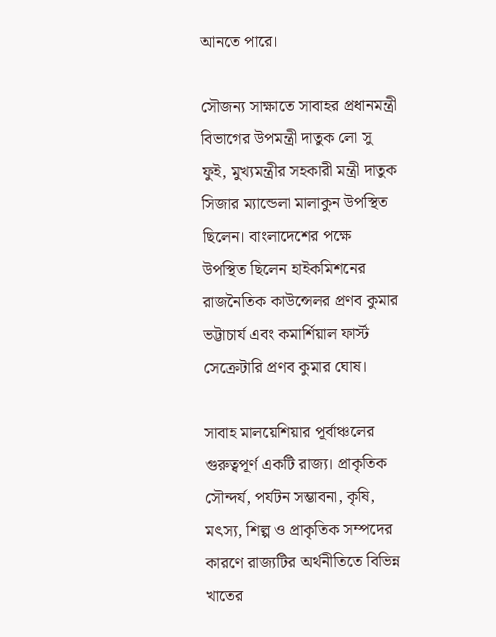আনতে পারে।

সৌজন্য সাক্ষাতে সাবাহর প্রধানমন্ত্রী বিভাগের উপমন্ত্রী দাতুক লো সু ফুই, মুখ্যমন্ত্রীর সহকারী মন্ত্রী দাতুক সিজার ম্যান্ডেলা মালাকুন উপস্থিত ছিলেন। বাংলাদেশের পক্ষে উপস্থিত ছিলেন হাইকমিশনের রাজনৈতিক কাউন্সেলর প্রণব কুমার ভট্টাচার্য এবং কমার্শিয়াল ফার্স্ট সেক্রেটারি প্রণব কুমার ঘোষ।

সাবাহ মালয়েশিয়ার পূর্বাঞ্চলের গুরুত্বপূর্ণ একটি রাজ্য। প্রাকৃতিক সৌন্দর্য, পর্যটন সম্ভাবনা, কৃষি, মৎস্য, শিল্প ও প্রাকৃতিক সম্পদের কারণে রাজ্যটির অর্থনীতিতে বিভিন্ন খাতের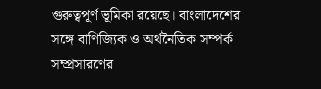গুরুত্বপূর্ণ ভূমিকা রয়েছে। বাংলাদেশের সঙ্গে বাণিজ্যিক ও অর্থনৈতিক সম্পর্ক সম্প্রসারণের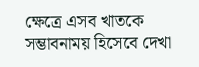ক্ষেত্রে এসব খাতকে সম্ভাবনাময় হিসেবে দেখা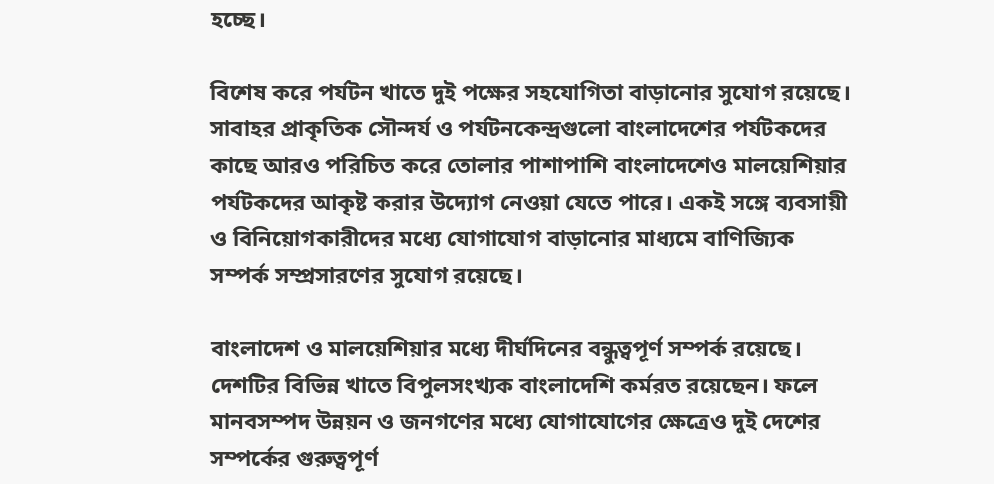হচ্ছে।

বিশেষ করে পর্যটন খাতে দুই পক্ষের সহযোগিতা বাড়ানোর সুযোগ রয়েছে। সাবাহর প্রাকৃতিক সৌন্দর্য ও পর্যটনকেন্দ্রগুলো বাংলাদেশের পর্যটকদের কাছে আরও পরিচিত করে তোলার পাশাপাশি বাংলাদেশেও মালয়েশিয়ার পর্যটকদের আকৃষ্ট করার উদ্যোগ নেওয়া যেতে পারে। একই সঙ্গে ব্যবসায়ী ও বিনিয়োগকারীদের মধ্যে যোগাযোগ বাড়ানোর মাধ্যমে বাণিজ্যিক সম্পর্ক সম্প্রসারণের সুযোগ রয়েছে।

বাংলাদেশ ও মালয়েশিয়ার মধ্যে দীর্ঘদিনের বন্ধুত্বপূর্ণ সম্পর্ক রয়েছে। দেশটির বিভিন্ন খাতে বিপুলসংখ্যক বাংলাদেশি কর্মরত রয়েছেন। ফলে মানবসম্পদ উন্নয়ন ও জনগণের মধ্যে যোগাযোগের ক্ষেত্রেও দুই দেশের সম্পর্কের গুরুত্বপূর্ণ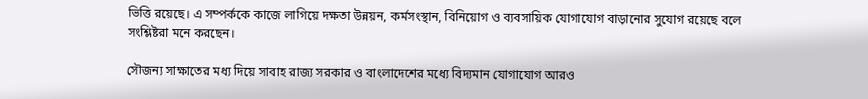ভিত্তি রয়েছে। এ সম্পর্ককে কাজে লাগিয়ে দক্ষতা উন্নয়ন, কর্মসংস্থান, বিনিয়োগ ও ব্যবসায়িক যোগাযোগ বাড়ানোর সুযোগ রয়েছে বলে সংশ্লিষ্টরা মনে করছেন।

সৌজন্য সাক্ষাতের মধ্য দিয়ে সাবাহ রাজ্য সরকার ও বাংলাদেশের মধ্যে বিদ্যমান যোগাযোগ আরও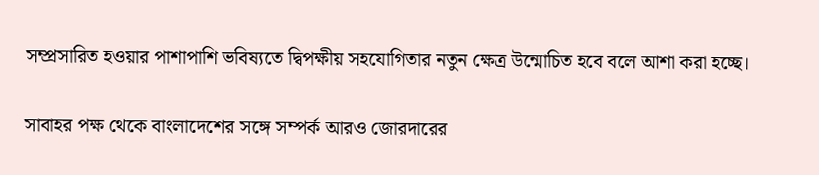সম্প্রসারিত হওয়ার পাশাপাশি ভবিষ্যতে দ্বিপক্ষীয় সহযোগিতার নতুন ক্ষেত্র উন্মোচিত হবে বলে আশা করা হচ্ছে।

সাবাহর পক্ষ থেকে বাংলাদেশের সঙ্গে সম্পর্ক আরও জোরদারের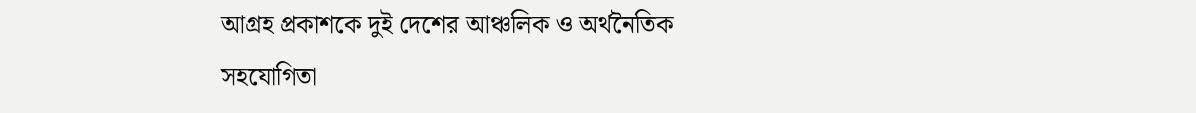আগ্রহ প্রকাশকে দুই দেশের আঞ্চলিক ও অর্থনৈতিক সহযোগিতা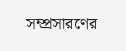সম্প্রসারণের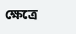ক্ষেত্রে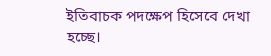ইতিবাচক পদক্ষেপ হিসেবে দেখা হচ্ছে।